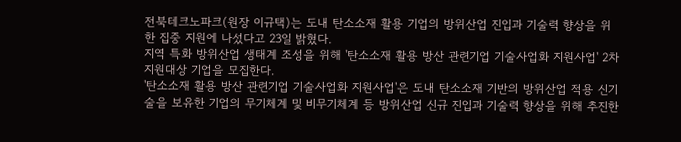전북테크노파크(원장 이규택)는 도내 탄소소재 활용 기업의 방위산업 진입과 기술력 향상을 위한 집중 지원에 나섰다고 23일 밝혔다.
지역 특화 방위산업 생태계 조성을 위해 '탄소소재 활용 방산 관련기업 기술사업화 지원사업' 2차 지원대상 기업을 모집한다.
'탄소소재 활용 방산 관련기업 기술사업화 지원사업'은 도내 탄소소재 기반의 방위산업 적용 신기술을 보유한 기업의 무기체계 및 비무기체계 등 방위산업 신규 진입과 기술력 향상을 위해 추진한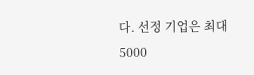다. 선정 기업은 최대 5000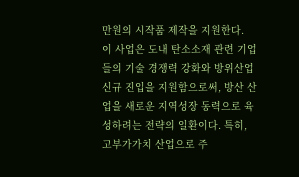만원의 시작품 제작을 지원한다.
이 사업은 도내 탄소소재 관련 기업들의 기술 경쟁력 강화와 방위산업 신규 진입을 지원함으로써, 방산 산업을 새로운 지역성장 동력으로 육성하려는 전략의 일환이다. 특히, 고부가가치 산업으로 주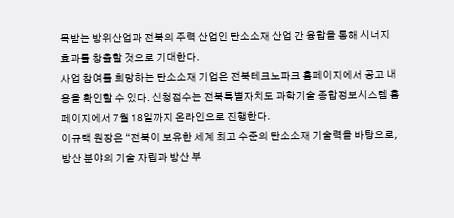목받는 방위산업과 전북의 주력 산업인 탄소소재 산업 간 융합을 통해 시너지 효과를 창출할 것으로 기대한다.
사업 참여를 희망하는 탄소소재 기업은 전북테크노파크 홈페이지에서 공고 내용을 확인할 수 있다. 신청접수는 전북특별자치도 과학기술 종합정보시스템 홈페이지에서 7월 18일까지 온라인으로 진행한다.
이규택 원장은 “전북이 보유한 세계 최고 수준의 탄소소재 기술력을 바탕으로, 방산 분야의 기술 자립과 방산 부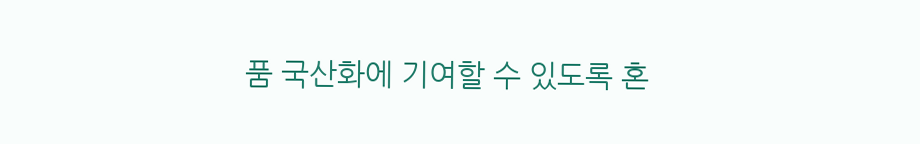품 국산화에 기여할 수 있도록 혼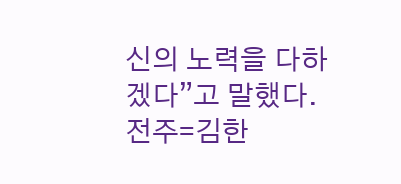신의 노력을 다하겠다”고 말했다.
전주=김한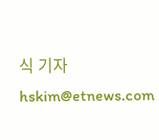식 기자 hskim@etnews.com